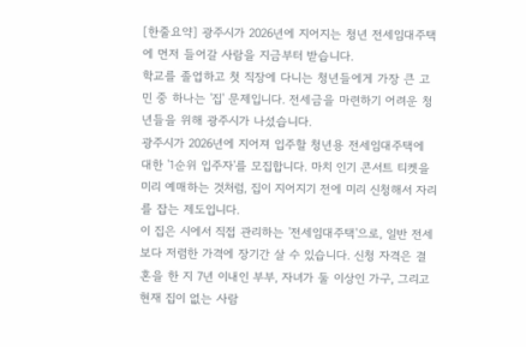[한줄요약] 광주시가 2026년에 지어지는 청년 전세임대주택에 먼저 들어갈 사람을 지금부터 받습니다.
학교를 졸업하고 첫 직장에 다니는 청년들에게 가장 큰 고민 중 하나는 '집' 문제입니다. 전세금을 마련하기 어려운 청년들을 위해 광주시가 나섰습니다.
광주시가 2026년에 지어져 입주할 청년용 전세임대주택에 대한 '1순위 입주자'를 모집합니다. 마치 인기 콘서트 티켓을 미리 예매하는 것처럼, 집이 지어지기 전에 미리 신청해서 자리를 잡는 제도입니다.
이 집은 시에서 직접 관리하는 '전세임대주택'으로, 일반 전세보다 저렴한 가격에 장기간 살 수 있습니다. 신청 자격은 결혼을 한 지 7년 이내인 부부, 자녀가 둘 이상인 가구, 그리고 현재 집이 없는 사람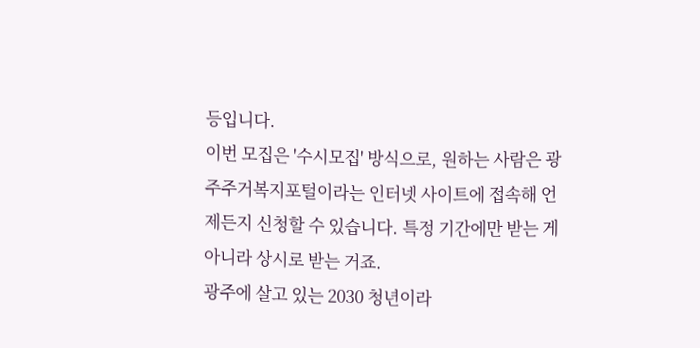등입니다.
이번 모집은 '수시모집' 방식으로, 원하는 사람은 광주주거복지포털이라는 인터넷 사이트에 접속해 언제든지 신청할 수 있습니다. 특정 기간에만 받는 게 아니라 상시로 받는 거죠.
광주에 살고 있는 2030 청년이라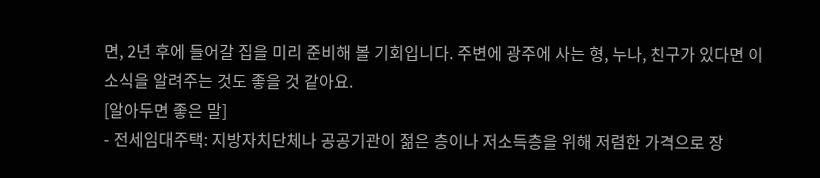면, 2년 후에 들어갈 집을 미리 준비해 볼 기회입니다. 주변에 광주에 사는 형, 누나, 친구가 있다면 이 소식을 알려주는 것도 좋을 것 같아요.
[알아두면 좋은 말]
- 전세임대주택: 지방자치단체나 공공기관이 젊은 층이나 저소득층을 위해 저렴한 가격으로 장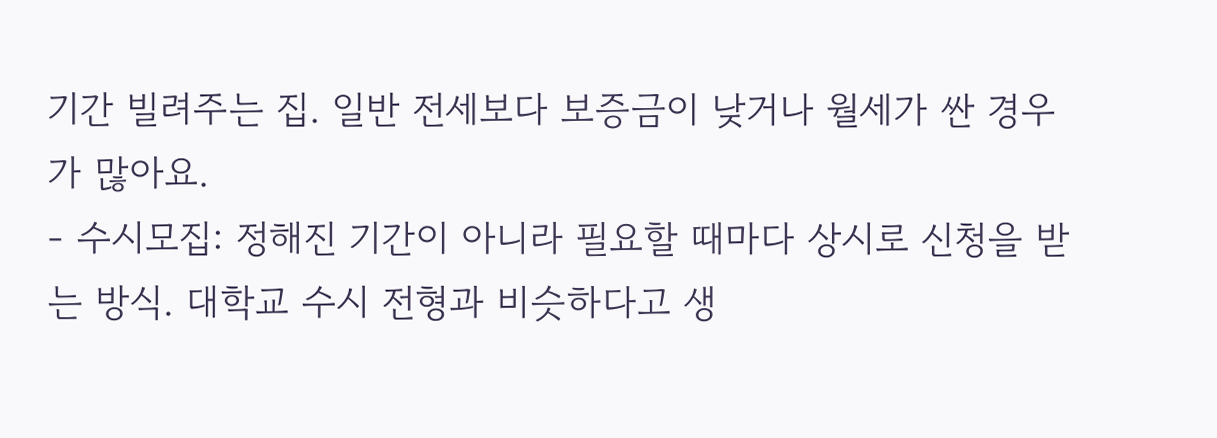기간 빌려주는 집. 일반 전세보다 보증금이 낮거나 월세가 싼 경우가 많아요.
- 수시모집: 정해진 기간이 아니라 필요할 때마다 상시로 신청을 받는 방식. 대학교 수시 전형과 비슷하다고 생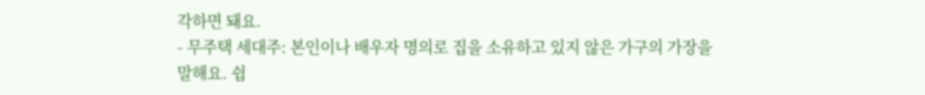각하면 돼요.
- 무주택 세대주: 본인이나 배우자 명의로 집을 소유하고 있지 않은 가구의 가장을 말해요. 쉽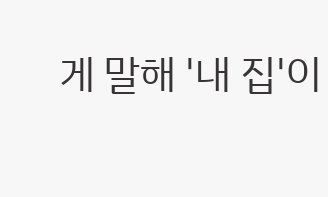게 말해 '내 집'이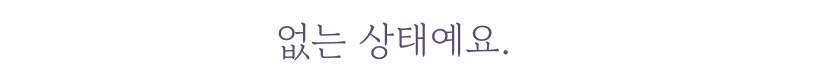없는 상태예요.